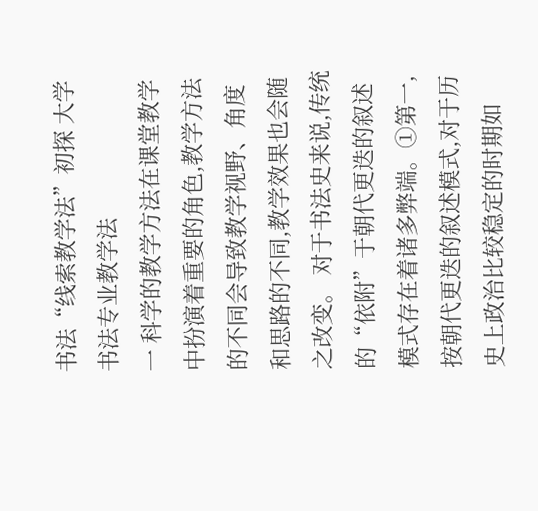书法“线索教学法”初探 大学书法专业教学法
一 科学的教学方法在课堂教学中扮演着重要的角色,教学方法的不同会导致教学视野、角度和思路的不同,教学效果也会随之改变。 对于书法史来说,传统的“依附”于朝代更迭的叙述模式存在着诸多弊端。①第一,按朝代更迭的叙述模式,对于历史上政治比较稳定的时期如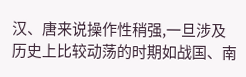汉、唐来说操作性稍强,一旦涉及历史上比较动荡的时期如战国、南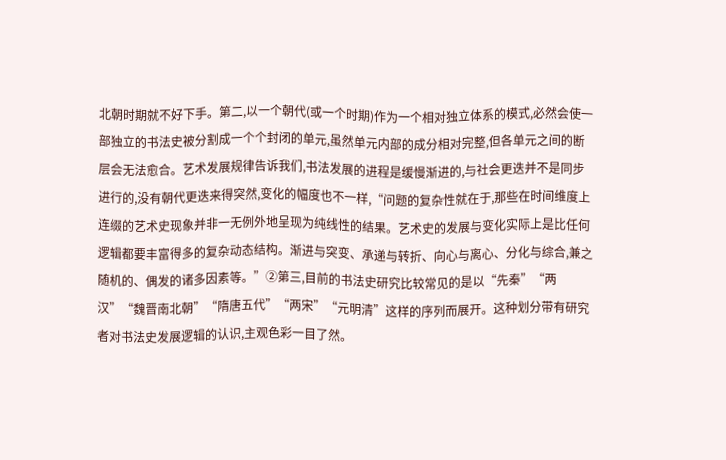北朝时期就不好下手。第二,以一个朝代(或一个时期)作为一个相对独立体系的模式,必然会使一部独立的书法史被分割成一个个封闭的单元,虽然单元内部的成分相对完整,但各单元之间的断层会无法愈合。艺术发展规律告诉我们,书法发展的进程是缓慢渐进的,与社会更迭并不是同步进行的,没有朝代更迭来得突然,变化的幅度也不一样,“问题的复杂性就在于,那些在时间维度上连缀的艺术史现象并非一无例外地呈现为纯线性的结果。艺术史的发展与变化实际上是比任何逻辑都要丰富得多的复杂动态结构。渐进与突变、承递与转折、向心与离心、分化与综合,兼之随机的、偶发的诸多因素等。”②第三,目前的书法史研究比较常见的是以“先秦”“两汉”“魏晋南北朝”“隋唐五代”“两宋”“元明清”这样的序列而展开。这种划分带有研究者对书法史发展逻辑的认识,主观色彩一目了然。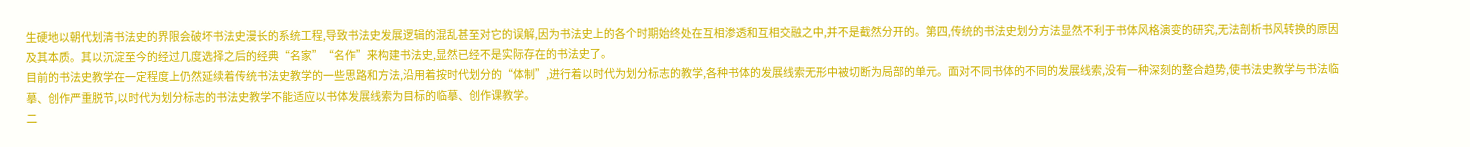生硬地以朝代划清书法史的界限会破坏书法史漫长的系统工程,导致书法史发展逻辑的混乱甚至对它的误解,因为书法史上的各个时期始终处在互相渗透和互相交融之中,并不是截然分开的。第四,传统的书法史划分方法显然不利于书体风格演变的研究,无法剖析书风转换的原因及其本质。其以沉淀至今的经过几度选择之后的经典“名家”“名作”来构建书法史,显然已经不是实际存在的书法史了。
目前的书法史教学在一定程度上仍然延续着传统书法史教学的一些思路和方法,沿用着按时代划分的“体制”,进行着以时代为划分标志的教学,各种书体的发展线索无形中被切断为局部的单元。面对不同书体的不同的发展线索,没有一种深刻的整合趋势,使书法史教学与书法临摹、创作严重脱节,以时代为划分标志的书法史教学不能适应以书体发展线索为目标的临摹、创作课教学。
二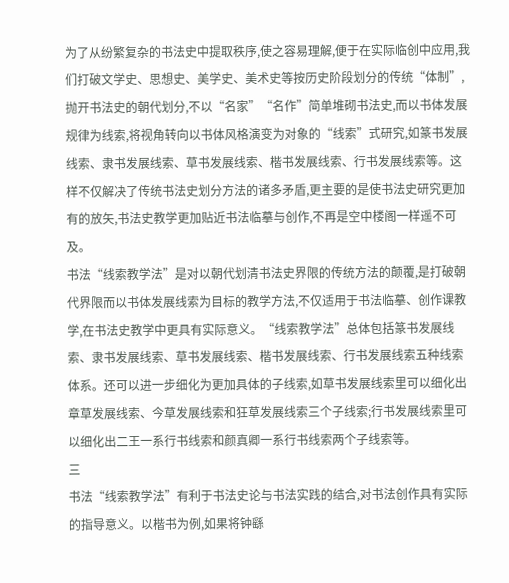为了从纷繁复杂的书法史中提取秩序,使之容易理解,便于在实际临创中应用,我们打破文学史、思想史、美学史、美术史等按历史阶段划分的传统“体制”,抛开书法史的朝代划分,不以“名家”“名作”简单堆砌书法史,而以书体发展规律为线索,将视角转向以书体风格演变为对象的“线索”式研究,如篆书发展线索、隶书发展线索、草书发展线索、楷书发展线索、行书发展线索等。这样不仅解决了传统书法史划分方法的诸多矛盾,更主要的是使书法史研究更加有的放矢,书法史教学更加贴近书法临摹与创作,不再是空中楼阁一样遥不可及。
书法“线索教学法”是对以朝代划清书法史界限的传统方法的颠覆,是打破朝代界限而以书体发展线索为目标的教学方法,不仅适用于书法临摹、创作课教学,在书法史教学中更具有实际意义。“线索教学法”总体包括篆书发展线索、隶书发展线索、草书发展线索、楷书发展线索、行书发展线索五种线索体系。还可以进一步细化为更加具体的子线索,如草书发展线索里可以细化出章草发展线索、今草发展线索和狂草发展线索三个子线索;行书发展线索里可以细化出二王一系行书线索和颜真卿一系行书线索两个子线索等。
三
书法“线索教学法”有利于书法史论与书法实践的结合,对书法创作具有实际的指导意义。以楷书为例,如果将钟繇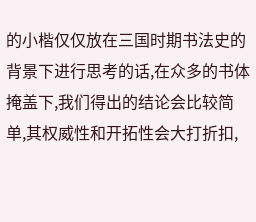的小楷仅仅放在三国时期书法史的背景下进行思考的话,在众多的书体掩盖下,我们得出的结论会比较简单,其权威性和开拓性会大打折扣,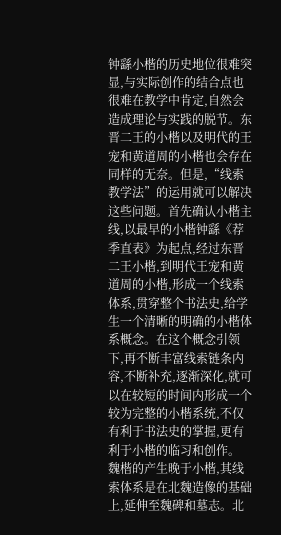钟繇小楷的历史地位很难突显,与实际创作的结合点也很难在教学中肯定,自然会造成理论与实践的脱节。东晋二王的小楷以及明代的王宠和黄道周的小楷也会存在同样的无奈。但是,“线索教学法”的运用就可以解决这些问题。首先确认小楷主线,以最早的小楷钟繇《荐季直表》为起点,经过东晋二王小楷,到明代王宠和黄道周的小楷,形成一个线索体系,贯穿整个书法史,给学生一个清晰的明确的小楷体系概念。在这个概念引领下,再不断丰富线索链条内容,不断补充,逐渐深化,就可以在较短的时间内形成一个较为完整的小楷系统,不仅有利于书法史的掌握,更有利于小楷的临习和创作。
魏楷的产生晚于小楷,其线索体系是在北魏造像的基础上,延伸至魏碑和墓志。北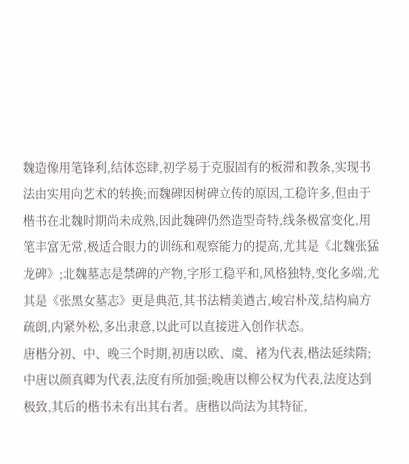魏造像用笔锋利,结体恣肆,初学易于克服固有的板滞和教条,实现书法由实用向艺术的转换;而魏碑因树碑立传的原因,工稳许多,但由于楷书在北魏时期尚未成熟,因此魏碑仍然造型奇特,线条极富变化,用笔丰富无常,极适合眼力的训练和观察能力的提高,尤其是《北魏张猛龙碑》;北魏墓志是禁碑的产物,字形工稳平和,风格独特,变化多端,尤其是《张黑女墓志》更是典范,其书法精美遒古,峻宕朴茂,结构扁方疏朗,内紧外松,多出隶意,以此可以直接进入创作状态。
唐楷分初、中、晚三个时期,初唐以欧、虞、褚为代表,楷法延续隋;中唐以颜真卿为代表,法度有所加强;晚唐以柳公权为代表,法度达到极致,其后的楷书未有出其右者。唐楷以尚法为其特征,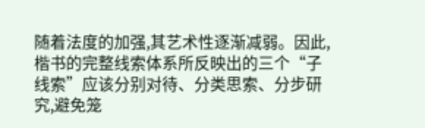随着法度的加强,其艺术性逐渐减弱。因此,楷书的完整线索体系所反映出的三个“子线索”应该分别对待、分类思索、分步研究,避免笼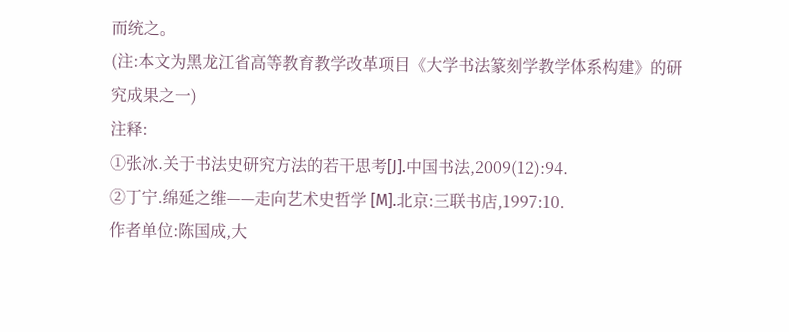而统之。
(注:本文为黑龙江省高等教育教学改革项目《大学书法篆刻学教学体系构建》的研究成果之一)
注释:
①张冰.关于书法史研究方法的若干思考[J].中国书法,2009(12):94.
②丁宁.绵延之维——走向艺术史哲学 [M].北京:三联书店,1997:10.
作者单位:陈国成,大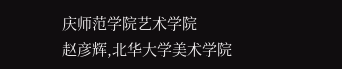庆师范学院艺术学院
赵彦辉,北华大学美术学院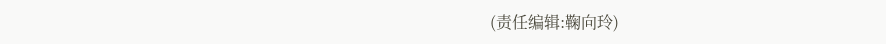(责任编辑:鞠向玲)